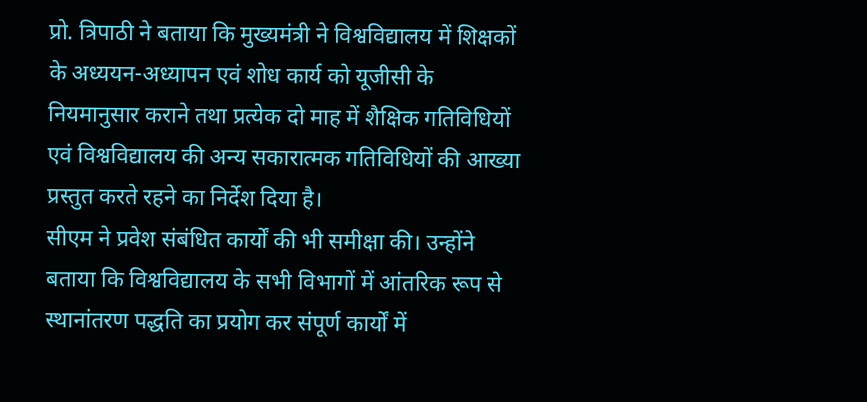प्रो. त्रिपाठी ने बताया कि मुख्यमंत्री ने विश्वविद्यालय में शिक्षकों के अध्ययन-अध्यापन एवं शोध कार्य को यूजीसी के नियमानुसार कराने तथा प्रत्येक दो माह में शैक्षिक गतिविधियों एवं विश्वविद्यालय की अन्य सकारात्मक गतिविधियों की आख्या प्रस्तुत करते रहने का निर्देश दिया है।
सीएम ने प्रवेश संबंधित कार्यों की भी समीक्षा की। उन्होंने बताया कि विश्वविद्यालय के सभी विभागों में आंतरिक रूप से स्थानांतरण पद्धति का प्रयोग कर संपूर्ण कार्यों में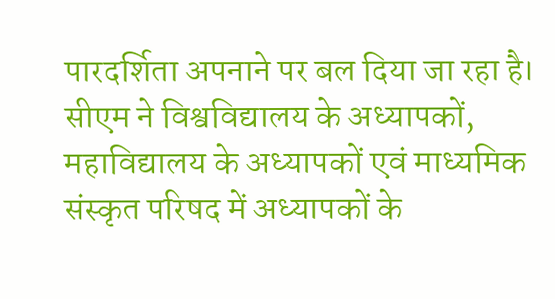पारदर्शिता अपनाने पर बल दिया जा रहा है। सीएम ने विश्वविद्यालय के अध्यापकों, महाविद्यालय के अध्यापकों एवं माध्यमिक संस्कृत परिषद में अध्यापकों के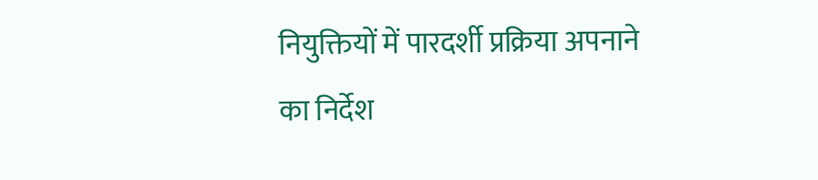नियुक्तियों में पारदर्शी प्रक्रिया अपनाने का निर्देश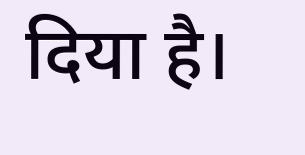दिया है।